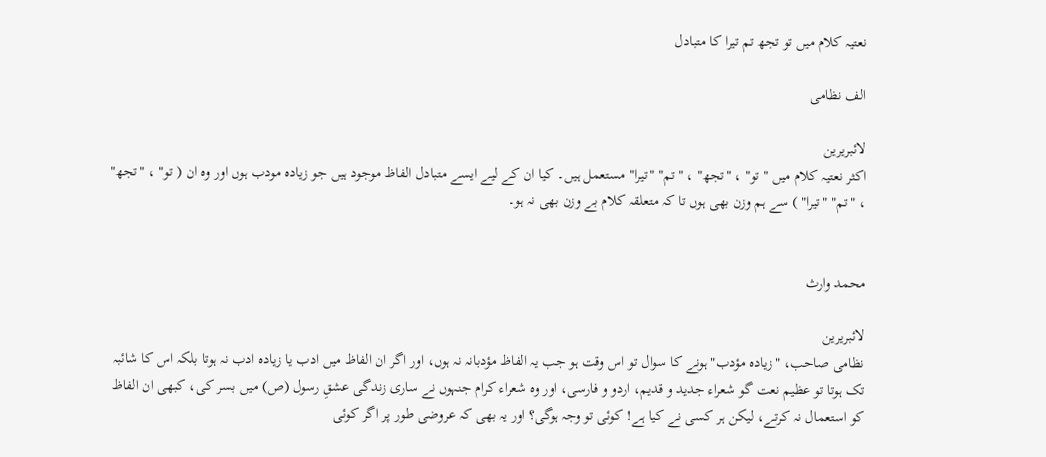نعتیہ کلام میں تو تجھ تم تیرا کا متبادل

الف نظامی

لائبریرین
اکثر نعتیہ کلام میں " تو" ، "تجھ" ، "تم" "تیرا" مستعمل ہیں۔ کیا ان کے لیے ایسے متبادل الفاظ موجود ہیں جو زیادہ مودب ہوں اور وہ ان ( تو" ، "تجھ" ، "تم" "تیرا" ) سے ہم وزن بھی ہوں تا کہ متعلقہ کلام بے وزن بھی نہ ہو۔


محمد وارث

لائبریرین
نظامی صاحب، "زیادہ مؤدب" ہونے کا سوال تو اس وقت ہو جب یہ الفاظ مؤدبانہ نہ ہوں، اور اگر ان الفاظ میں ادب یا زیادہ ادب نہ ہوتا بلکہ اس کا شائبہ تک ہوتا تو عظیم نعت گو شعراء جدید و قدیم، اردو و فارسی، اور وہ شعراء کرام جنہوں نے ساری زندگی عشقِ رسول (ص) میں بسر کی، کبھی ان الفاظ کو استعمال نہ کرتے، لیکن ہر کسی نے کیا ہے! کوئی تو وجہ ہوگی؟ اور یہ بھی کہ عروضی طور پر اگر کوئی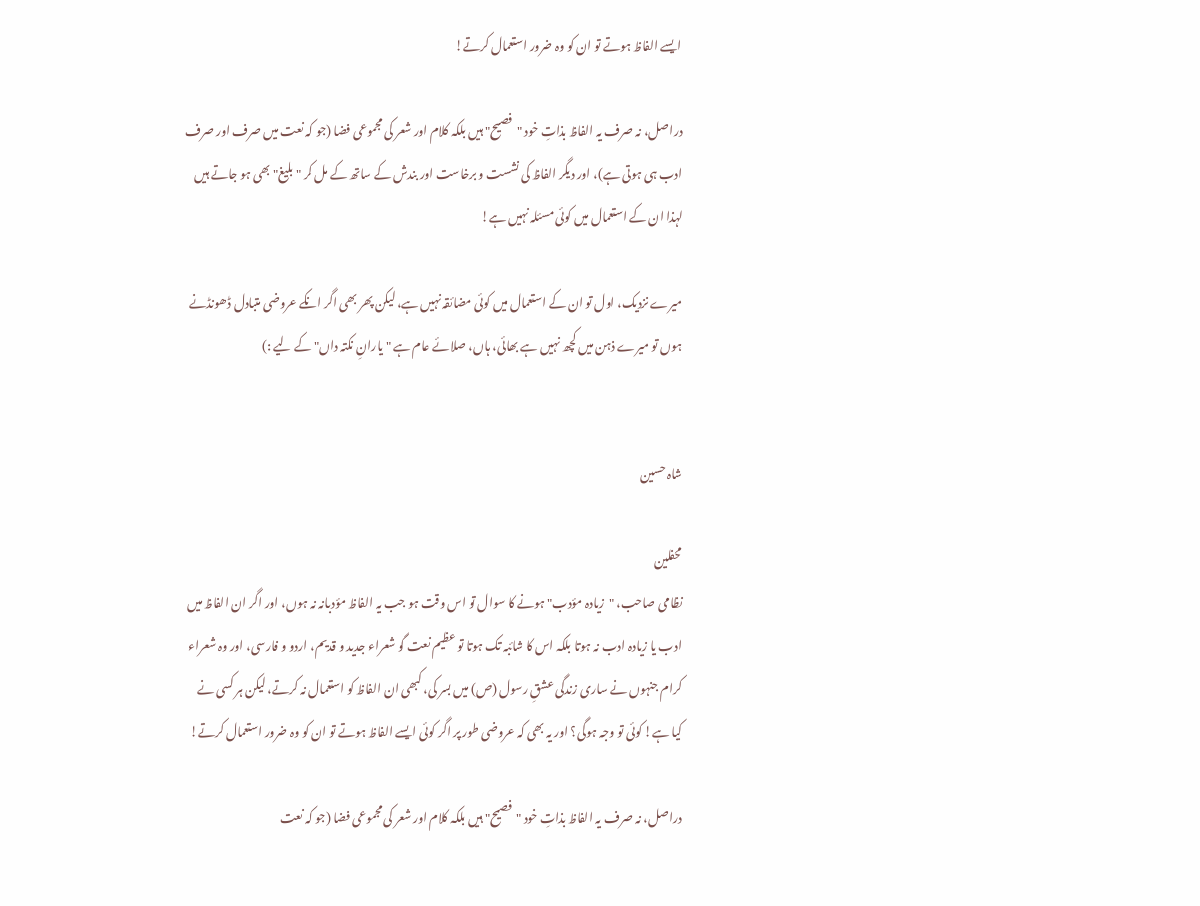ایسے الفاظ ہوتے تو ان کو وہ ضرور استعمال کرتے!

دراصل، نہ صرف یہ الفاظ بذاتِ خود "فصیح" ہیں بلکہ کلام اور شعر کی مجموعی فضا (جو کہ نعت میں صرف اور صرف ادب ہی ہوتی ہے)، اور دیگر الفاظ کی نشست و برخاست اور بندش کے ساتھ کے مل کر "بلیغ" بھی ہو جاتے ہیں لہذا ان کے استعمال میں کوئی مسئلہ نہیں ہے!

میرے نزدیک، اول تو ان کے استعمال میں کوئی مضائقہ نہیں ہے، لیکن پھر بھی اگر انکے عروضی متبادل ڈھونڈنے ہوں تو میرے ذہن میں کچھ نہیں ہے بھائی، ہاں، صلائے عام ہے "یارانِ نکتہ داں" کے لیے :)


شاہ حسین

محفلین
نظامی صاحب، "زیادہ مؤدب" ہونے کا سوال تو اس وقت ہو جب یہ الفاظ مؤدبانہ نہ ہوں، اور اگر ان الفاظ میں ادب یا زیادہ ادب نہ ہوتا بلکہ اس کا شائبہ تک ہوتا تو عظیم نعت گو شعراء جدید و قدیم، اردو و فارسی، اور وہ شعراء کرام جنہوں نے ساری زندگی عشقِ رسول (ص) میں بسر کی، کبھی ان الفاظ کو استعمال نہ کرتے، لیکن ہر کسی نے کیا ہے! کوئی تو وجہ ہوگی؟ اور یہ بھی کہ عروضی طور پر اگر کوئی ایسے الفاظ ہوتے تو ان کو وہ ضرور استعمال کرتے!

دراصل، نہ صرف یہ الفاظ بذاتِ خود "فصیح" ہیں بلکہ کلام اور شعر کی مجموعی فضا (جو کہ نعت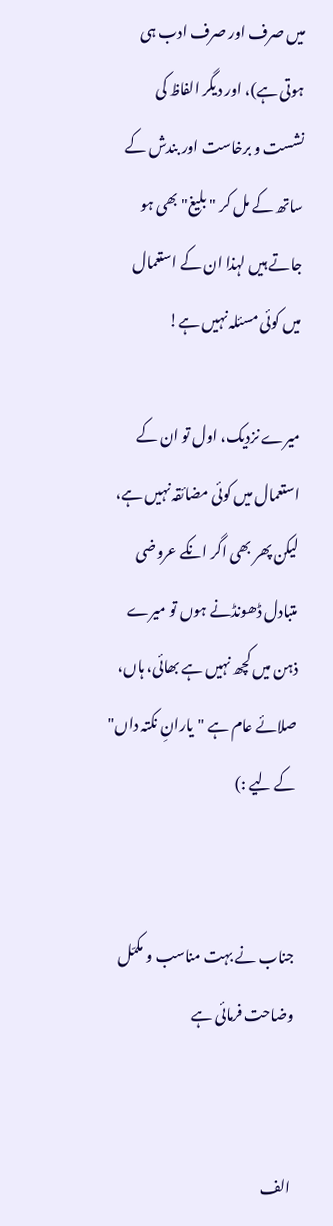میں صرف اور صرف ادب ہی ہوتی ہے)، اور دیگر الفاظ کی نشست و برخاست اور بندش کے ساتھ کے مل کر "بلیغ" بھی ہو جاتے ہیں لہذا ان کے استعمال میں کوئی مسئلہ نہیں ہے!

میرے نزدیک، اول تو ان کے استعمال میں کوئی مضائقہ نہیں ہے، لیکن پھر بھی اگر انکے عروضی متبادل ڈھونڈنے ہوں تو میرے ذہن میں کچھ نہیں ہے بھائی، ہاں، صلائے عام ہے "یارانِ نکتہ داں" کے لیے :)


جناب نے بہت مناسب و مکمّل وضاحت فرمائی ہے


الف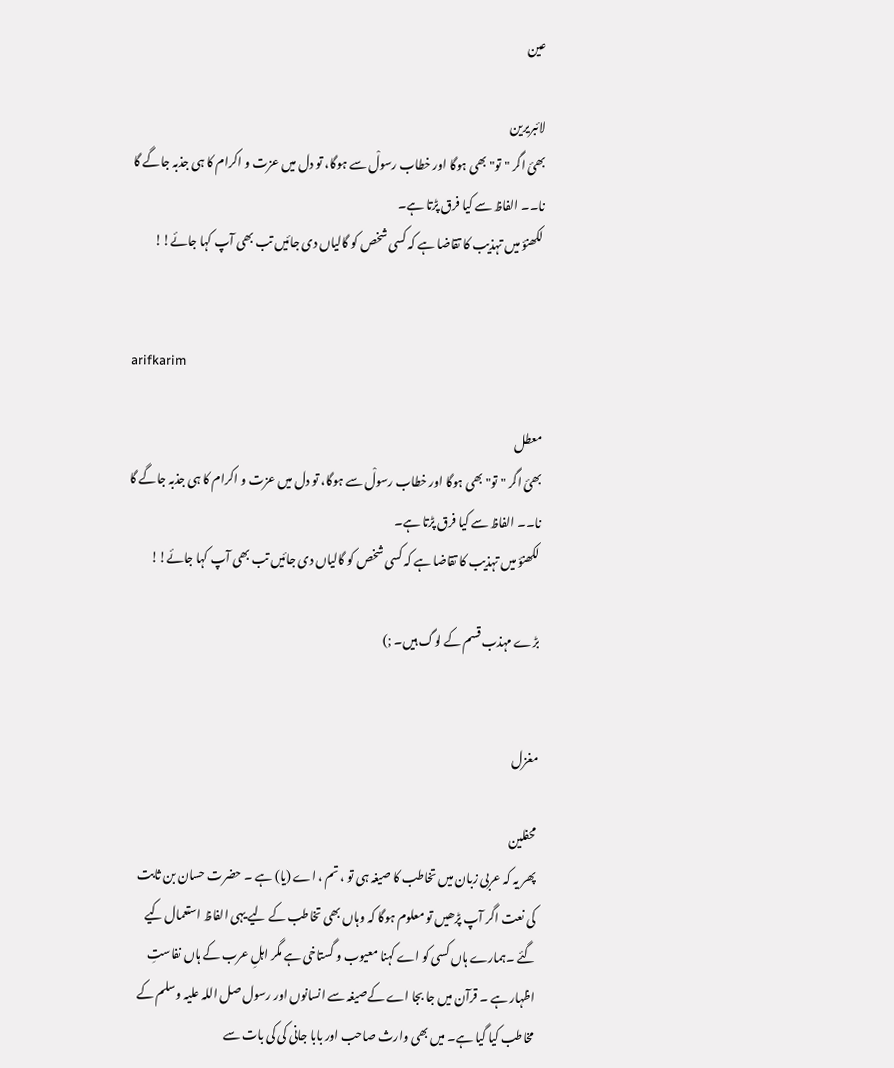عین

لائبریرین
بھئ اگر "تو" بھی ہوگا اور خطاب رسولْ سے ہوگا، تو دل میں عزت و اکرام کا ہی جذبہ جاگے گا نا۔۔ الفاظ سے کیا فرق پڑتا ہے۔
لکھنؤ میں تہذیب کا تقاضا ہے کہ کسی شخص کو گالیاں دی جائیں تب بھی آپ کہا جائے!!


arifkarim

معطل
بھئ اگر "تو" بھی ہوگا اور خطاب رسولْ سے ہوگا، تو دل میں عزت و اکرام کا ہی جذبہ جاگے گا نا۔۔ الفاظ سے کیا فرق پڑتا ہے۔
لکھنؤ میں تہذیب کا تقاضا ہے کہ کسی شخص کو گالیاں دی جائیں تب بھی آپ کہا جائے!!

بڑے مہذب قسم کے لوگ ہیں۔ ;)


مغزل

محفلین
پھر یہ کہ عربی زبان میں تخاطب کا صیغہ ہی تو ، تم ، اے (یا) ہے ۔ حضرت حسان بن ثابت کی نعت اگر آپ پڑھیں تو معلوم ہوگا کہ وہاں بھی تخاطب کے لیے یہی الفاظ استعمال کیے گئے ۔ہمارے ہاں کسی کو اے کہنا معیوب و گستاخی ہے مگر اہلِ عرب کے ہاں نفاستِ اظہار ہے ۔ قرآن میں جا بجا اے کےصیغہ سے انسانوں اور رسول صل اللہ علیہ وسلم کے مخاطب کیا گیا ہے۔ میں بھی وارث صاحب اور بابا جانی کی کی بات سے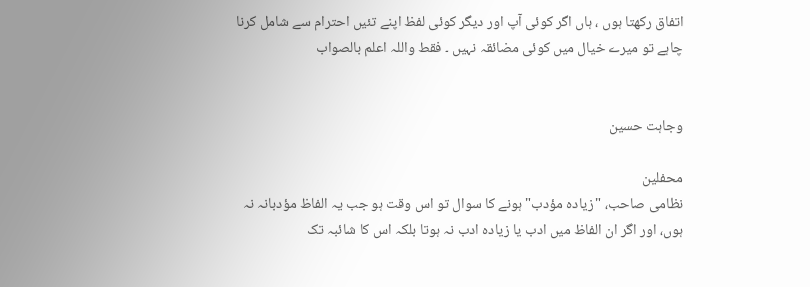اتفاق رکھتا ہوں ، ہاں اگر کوئی آپ اور دیگر کوئی لفظ اپنے تئیں احترام سے شامل کرنا چاہے تو میرے خیال میں کوئی مضائقہ نہیں ۔ فقط واللہ اعلم بالصواب


وجاہت حسین

محفلین
نظامی صاحب، "زیادہ مؤدب" ہونے کا سوال تو اس وقت ہو جب یہ الفاظ مؤدبانہ نہ ہوں، اور اگر ان الفاظ میں ادب یا زیادہ ادب نہ ہوتا بلکہ اس کا شائبہ تک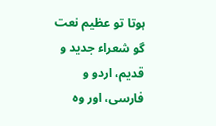ہوتا تو عظیم نعت گو شعراء جدید و قدیم، اردو و فارسی، اور وہ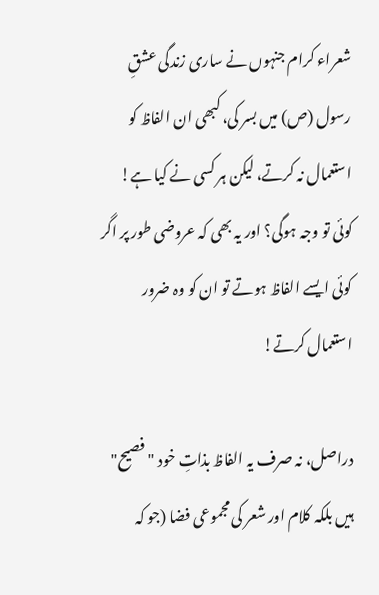شعراء کرام جنہوں نے ساری زندگی عشقِ رسول (ص) میں بسر کی، کبھی ان الفاظ کو استعمال نہ کرتے، لیکن ہر کسی نے کیا ہے! کوئی تو وجہ ہوگی؟ اور یہ بھی کہ عروضی طور پر اگر کوئی ایسے الفاظ ہوتے تو ان کو وہ ضرور استعمال کرتے!

دراصل، نہ صرف یہ الفاظ بذاتِ خود "فصیح" ہیں بلکہ کلام اور شعر کی مجموعی فضا (جو کہ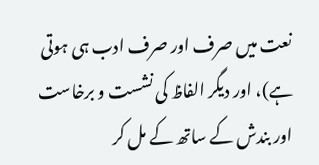نعت میں صرف اور صرف ادب ہی ہوتی ہے)، اور دیگر الفاظ کی نشست و برخاست اور بندش کے ساتھ کے مل کر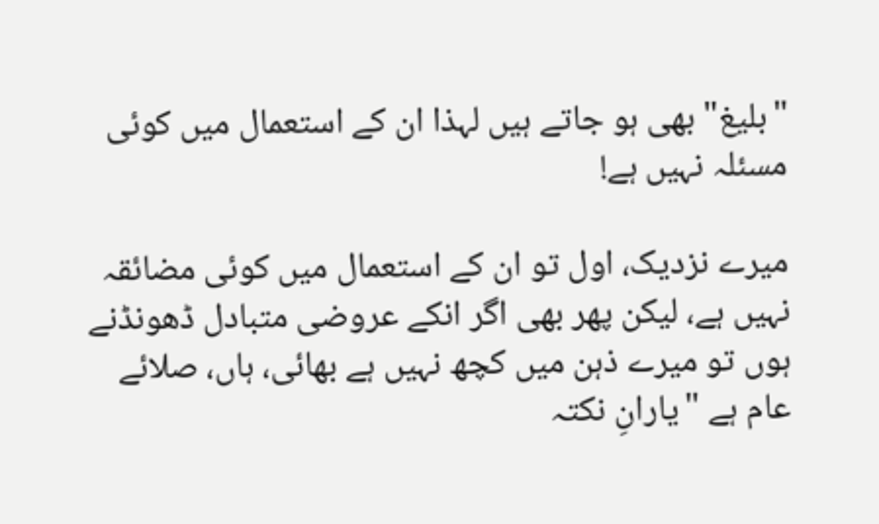"بلیغ" بھی ہو جاتے ہیں لہذا ان کے استعمال میں کوئی مسئلہ نہیں ہے!

میرے نزدیک، اول تو ان کے استعمال میں کوئی مضائقہ نہیں ہے، لیکن پھر بھی اگر انکے عروضی متبادل ڈھونڈنے ہوں تو میرے ذہن میں کچھ نہیں ہے بھائی، ہاں، صلائے عام ہے "یارانِ نکتہ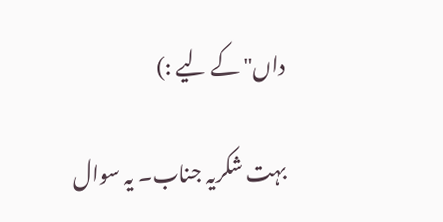داں" کے لیے :)

بہت شکریہ جناب۔ یہ سوال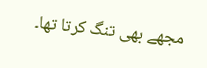مجھے بھی تنگ کرتا تھا۔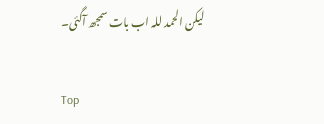لیکن الحمد للہ اب بات سمجھ آگئی۔

Top